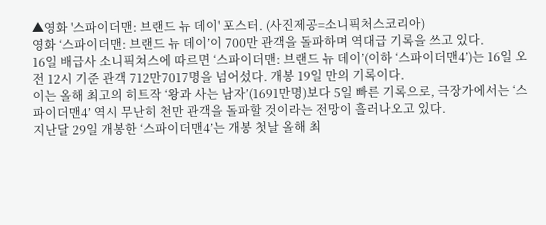▲영화 '스파이더맨: 브랜드 뉴 데이' 포스터. (사진제공=소니픽처스코리아)
영화 ‘스파이더맨: 브랜드 뉴 데이’이 700만 관객을 돌파하며 역대급 기록을 쓰고 있다.
16일 배급사 소니픽쳐스에 따르면 ‘스파이더맨: 브랜드 뉴 데이’(이하 ‘스파이더맨4’)는 16일 오전 12시 기준 관객 712만7017명을 넘어섰다. 개봉 19일 만의 기록이다.
이는 올해 최고의 히트작 ‘왕과 사는 남자’(1691만명)보다 5일 빠른 기록으로, 극장가에서는 ‘스파이더맨4’ 역시 무난히 천만 관객을 돌파할 것이라는 전망이 흘러나오고 있다.
지난달 29일 개봉한 ‘스파이더맨4’는 개봉 첫날 올해 최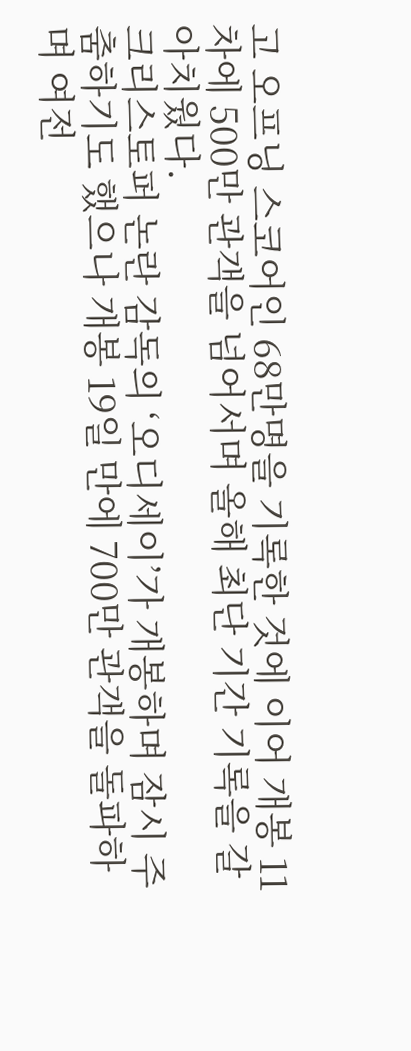고 오프닝 스코어인 68만명을 기록한 것에 이어 개봉 11차에 500만 관객을 넘어서며 올해 최단 기간 기록을 갈아치웠다.
크리스토퍼 논란 감독의 ‘오디세이’가 개봉하며 잠시 주춤하기도 했으나 개봉 19일 만에 700만 관객을 돌파하며 여전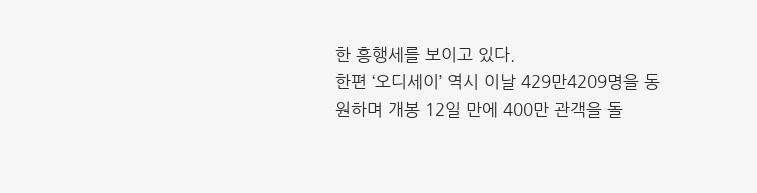한 흥행세를 보이고 있다.
한편 ‘오디세이’ 역시 이날 429만4209명을 동원하며 개봉 12일 만에 400만 관객을 돌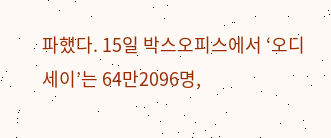파했다. 15일 박스오피스에서 ‘오디세이’는 64만2096명,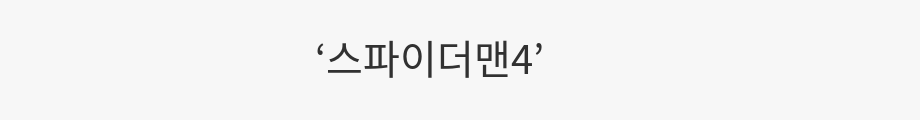‘스파이더맨4’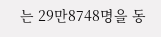는 29만8748명을 동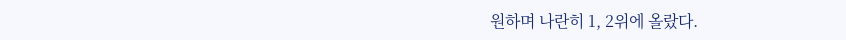원하며 나란히 1, 2위에 올랐다.